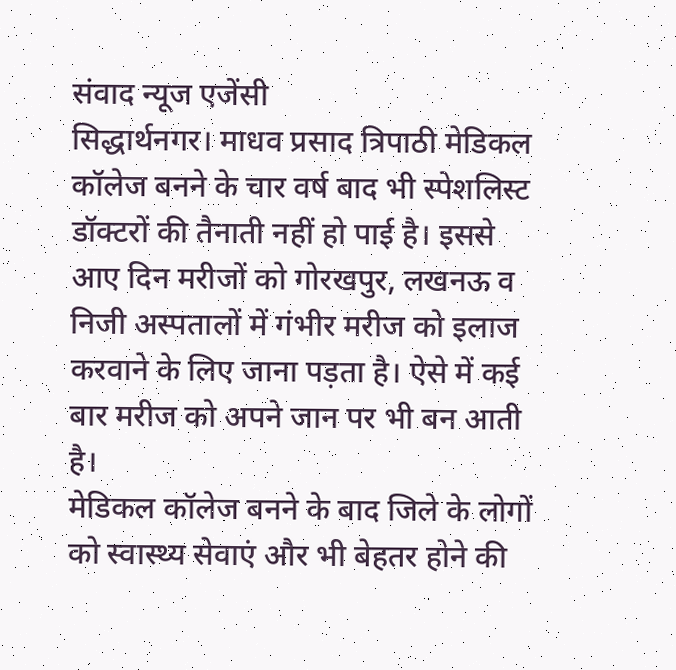संवाद न्यूज एजेंसी
सिद्धार्थनगर। माधव प्रसाद त्रिपाठी मेडिकल कॉलेज बनने के चार वर्ष बाद भी स्पेशलिस्ट डॉक्टरों की तैनाती नहीं हो पाई है। इससे आए दिन मरीजों को गोरखपुर, लखनऊ व निजी अस्पतालों में गंभीर मरीज को इलाज करवाने के लिए जाना पड़ता है। ऐसे में कई बार मरीज को अपने जान पर भी बन आती है।
मेडिकल कॉलेज बनने के बाद जिले के लोगों को स्वास्थ्य सेवाएं और भी बेहतर होने की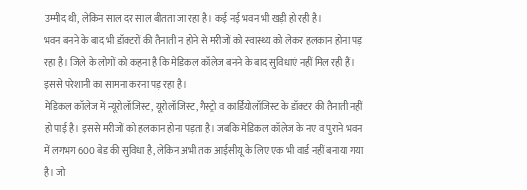उम्मीद थी, लेकिन साल दर साल बीतता जा रहा है। कई नई भवन भी खड़ी हो रही है।
भवन बनने के बाद भी डॉक्टरों की तैनाती न होने से मरीजों को स्वास्थ्य को लेकर हलकान होना पड़ रहा है। जिले के लोगों को कहना है कि मेडिकल कॉलेज बनने के बाद सुविधाएं नहीं मिल रही हैं। इससे परेशानी का सामना करना पड़ रहा है।
मेडिकल कॉलेज में न्यूरोलॉजिस्ट, यूरोलॉजिस्ट, गैस्ट्रो व कार्डियोलॉजिस्ट के डॉक्टर की तैनाती नहीं हो पाई है। इससे मरीजों को हलकान होना पड़ता है। जबकि मेडिकल कॉलेज के नए व पुराने भवन में लगभग 600 बेड की सुविधा है, लेकिन अभी तक आईसीयू के लिए एक भी वार्ड नहीं बनाया गया है। जो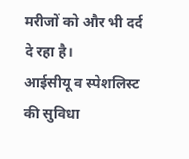मरीजों को और भी दर्द दे रहा है।
आईसीयू व स्पेशलिस्ट की सुविधा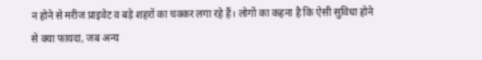न होने से मरीज प्राइवेट व बड़े शहरों का चक्कर लगा रहे हैं। लोगों का कहना है कि ऐसी सुविधा होने से क्या फायदा, जब अन्य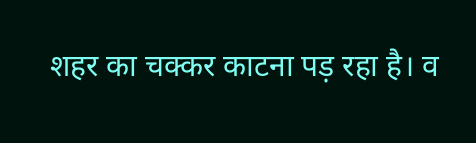शहर का चक्कर काटना पड़ रहा है। व